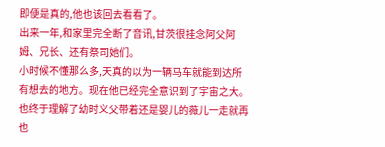即便是真的,他也该回去看看了。
出来一年,和家里完全断了音讯,甘茨很挂念阿父阿姆、兄长、还有祭司她们。
小时候不懂那么多,天真的以为一辆马车就能到达所有想去的地方。现在他已经完全意识到了宇宙之大。也终于理解了幼时义父带着还是婴儿的薇儿一走就再也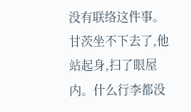没有联络这件事。
甘茨坐不下去了,他站起身,扫了眼屋内。什么行李都没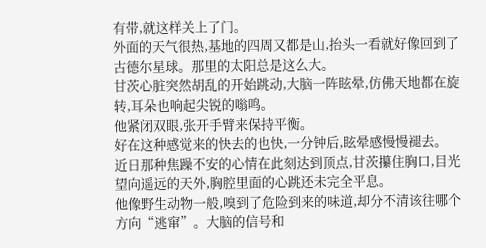有带,就这样关上了门。
外面的天气很热,基地的四周又都是山,抬头一看就好像回到了古德尔星球。那里的太阳总是这么大。
甘茨心脏突然胡乱的开始跳动,大脑一阵眩晕,仿佛天地都在旋转,耳朵也响起尖锐的嗡鸣。
他紧闭双眼,张开手臂来保持平衡。
好在这种感觉来的快去的也快,一分钟后,眩晕感慢慢褪去。
近日那种焦躁不安的心情在此刻达到顶点,甘茨攥住胸口,目光望向遥远的天外,胸腔里面的心跳还未完全平息。
他像野生动物一般,嗅到了危险到来的味道,却分不清该往哪个方向“逃窜”。大脑的信号和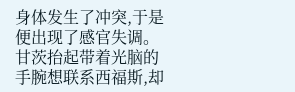身体发生了冲突,于是便出现了感官失调。
甘茨抬起带着光脑的手腕想联系西福斯,却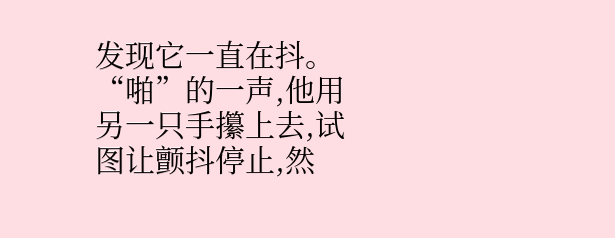发现它一直在抖。
“啪”的一声,他用另一只手攥上去,试图让颤抖停止,然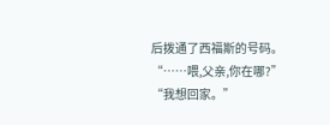后拨通了西福斯的号码。
“……喂,父亲,你在哪?”
“我想回家。”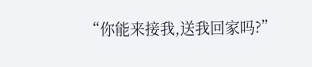“你能来接我,送我回家吗?”